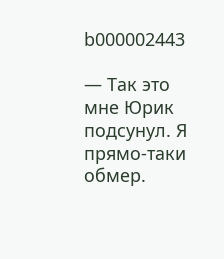b000002443

— Так это мне Юрик подсунул. Я прямо-таки обмер.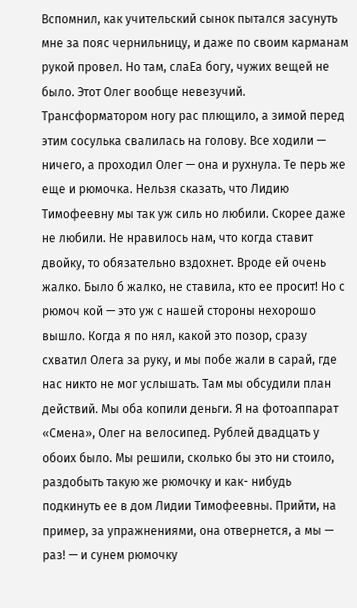Вспомнил, как учительский сынок пытался засунуть мне за пояс чернильницу, и даже по своим карманам рукой провел. Но там, слаЕа богу, чужих вещей не было. Этот Олег вообще невезучий. Трансформатором ногу рас плющило, а зимой перед этим сосулька свалилась на голову. Все ходили — ничего, а проходил Олег — она и рухнула. Те перь же еще и рюмочка. Нельзя сказать, что Лидию Тимофеевну мы так уж силь но любили. Скорее даже не любили. Не нравилось нам, что когда ставит двойку, то обязательно вздохнет. Вроде ей очень жалко. Было б жалко, не ставила, кто ее просит! Но с рюмоч кой — это уж с нашей стороны нехорошо вышло. Когда я по нял, какой это позор, сразу схватил Олега за руку, и мы побе жали в сарай, где нас никто не мог услышать. Там мы обсудили план действий. Мы оба копили деньги. Я на фотоаппарат «Смена», Олег на велосипед. Рублей двадцать у обоих было. Мы решили, сколько бы это ни стоило, раздобыть такую же рюмочку и как- нибудь подкинуть ее в дом Лидии Тимофеевны. Прийти, на пример, за упражнениями, она отвернется, а мы — раз! — и сунем рюмочку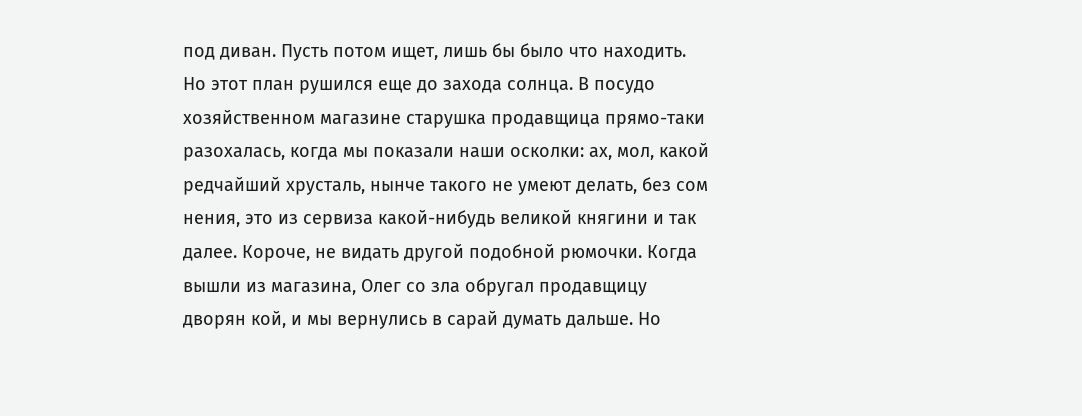под диван. Пусть потом ищет, лишь бы было что находить. Но этот план рушился еще до захода солнца. В посудо хозяйственном магазине старушка продавщица прямо-таки разохалась, когда мы показали наши осколки: ах, мол, какой редчайший хрусталь, нынче такого не умеют делать, без сом нения, это из сервиза какой-нибудь великой княгини и так далее. Короче, не видать другой подобной рюмочки. Когда вышли из магазина, Олег со зла обругал продавщицу дворян кой, и мы вернулись в сарай думать дальше. Но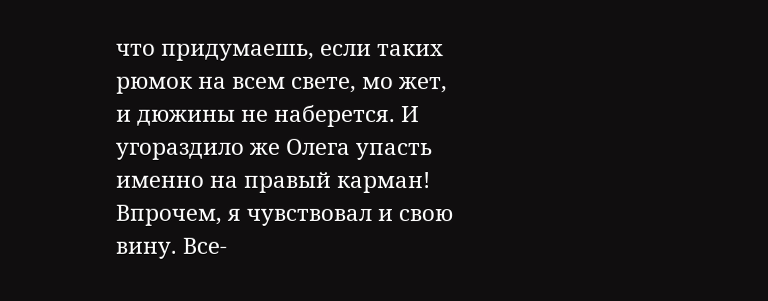что придумаешь, если таких рюмок на всем свете, мо жет, и дюжины не наберется. И угораздило же Олега упасть именно на правый карман! Впрочем, я чувствовал и свою вину. Все-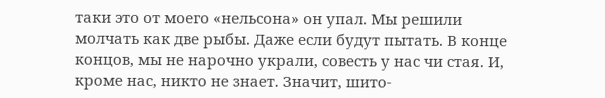таки это от моего «нельсона» он упал. Мы решили молчать как две рыбы. Даже если будут пытать. В конце концов, мы не нарочно украли, совесть у нас чи стая. И, кроме нас, никто не знает. Значит, шито-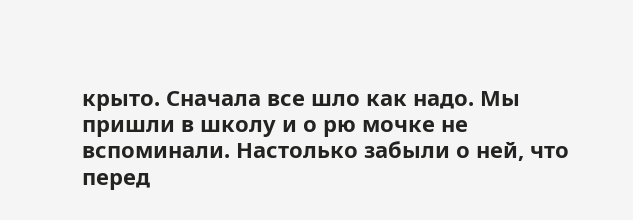крыто. Сначала все шло как надо. Мы пришли в школу и о рю мочке не вспоминали. Настолько забыли о ней, что перед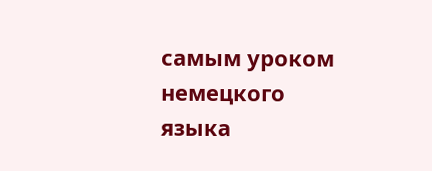самым уроком немецкого языка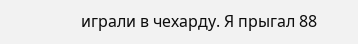играли в чехарду. Я прыгал 88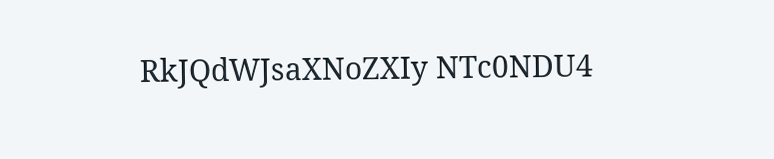RkJQdWJsaXNoZXIy NTc0NDU4